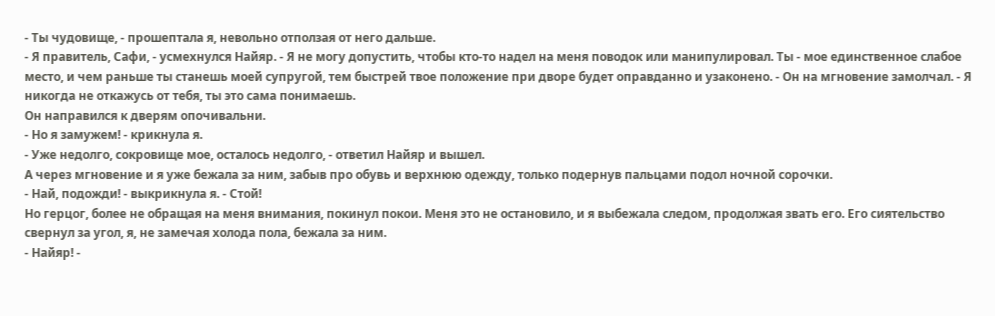- Ты чудовище, - прошептала я, невольно отползая от него дальше.
- Я правитель, Сафи, - усмехнулся Найяр. - Я не могу допустить, чтобы кто-то надел на меня поводок или манипулировал. Ты - мое единственное слабое место, и чем раньше ты станешь моей супругой, тем быстрей твое положение при дворе будет оправданно и узаконено. - Он на мгновение замолчал. - Я никогда не откажусь от тебя, ты это сама понимаешь.
Он направился к дверям опочивальни.
- Но я замужем! - крикнула я.
- Уже недолго, сокровище мое, осталось недолго, - ответил Найяр и вышел.
А через мгновение и я уже бежала за ним, забыв про обувь и верхнюю одежду, только подернув пальцами подол ночной сорочки.
- Най, подожди! - выкрикнула я. - Стой!
Но герцог, более не обращая на меня внимания, покинул покои. Меня это не остановило, и я выбежала следом, продолжая звать его. Его сиятельство свернул за угол, я, не замечая холода пола, бежала за ним.
- Найяр! -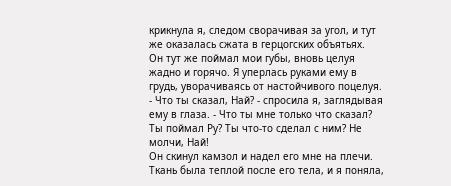крикнула я, следом сворачивая за угол, и тут же оказалась сжата в герцогских объятьях.
Он тут же поймал мои губы, вновь целуя жадно и горячо. Я уперлась руками ему в грудь, уворачиваясь от настойчивого поцелуя.
- Что ты сказал, Най? - спросила я, заглядывая ему в глаза. - Что ты мне только что сказал? Ты поймал Ру? Ты что-то сделал с ним? Не молчи, Най!
Он скинул камзол и надел его мне на плечи. Ткань была теплой после его тела, и я поняла,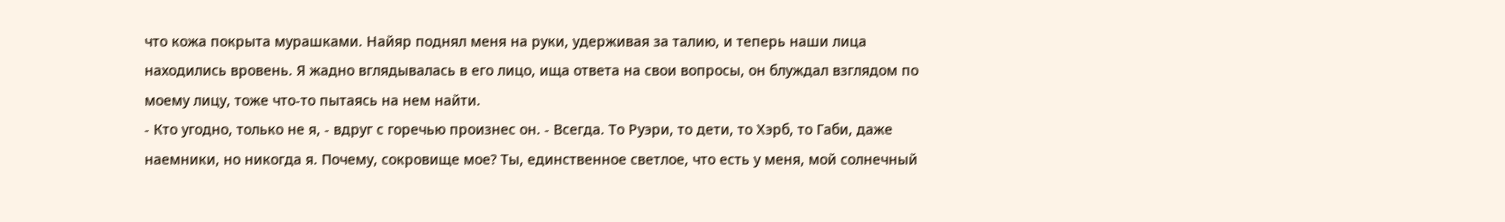что кожа покрыта мурашками. Найяр поднял меня на руки, удерживая за талию, и теперь наши лица находились вровень. Я жадно вглядывалась в его лицо, ища ответа на свои вопросы, он блуждал взглядом по моему лицу, тоже что-то пытаясь на нем найти.
- Кто угодно, только не я, - вдруг с горечью произнес он. - Всегда. То Руэри, то дети, то Хэрб, то Габи, даже наемники, но никогда я. Почему, сокровище мое? Ты, единственное светлое, что есть у меня, мой солнечный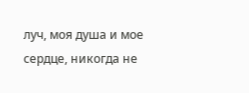луч, моя душа и мое сердце, никогда не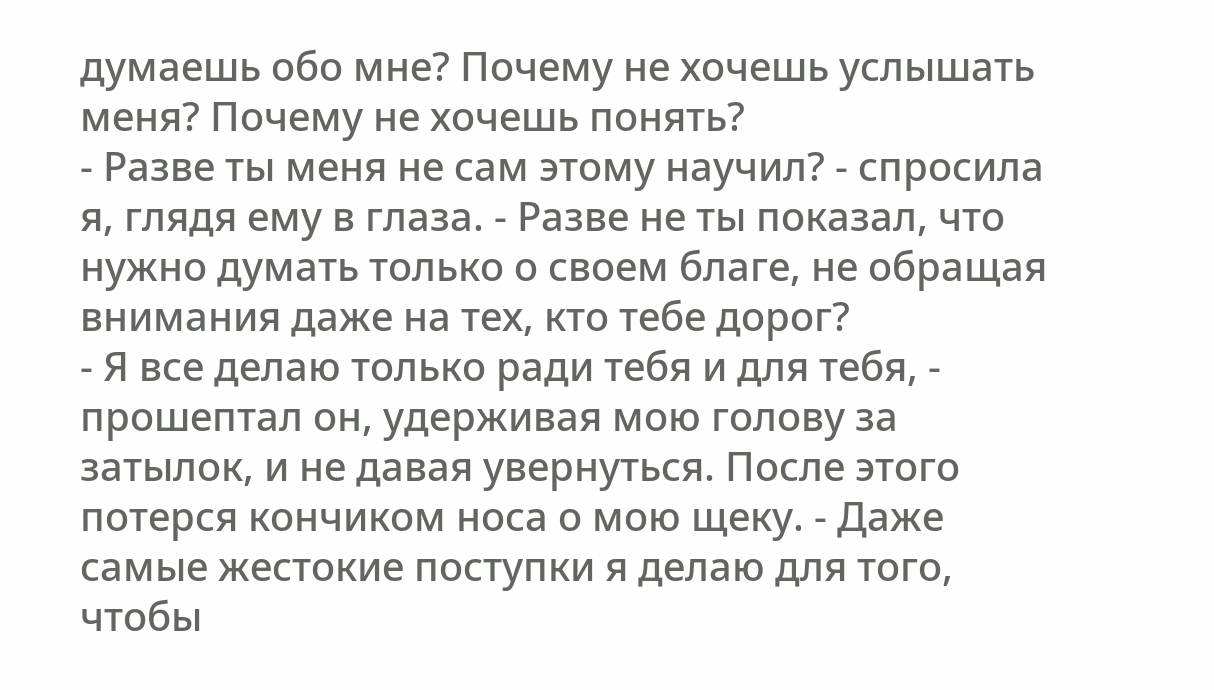думаешь обо мне? Почему не хочешь услышать меня? Почему не хочешь понять?
- Разве ты меня не сам этому научил? - спросила я, глядя ему в глаза. - Разве не ты показал, что нужно думать только о своем благе, не обращая внимания даже на тех, кто тебе дорог?
- Я все делаю только ради тебя и для тебя, - прошептал он, удерживая мою голову за затылок, и не давая увернуться. После этого потерся кончиком носа о мою щеку. - Даже самые жестокие поступки я делаю для того, чтобы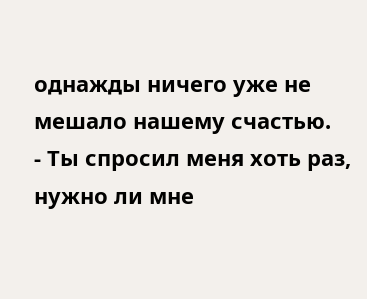однажды ничего уже не мешало нашему счастью.
- Ты спросил меня хоть раз, нужно ли мне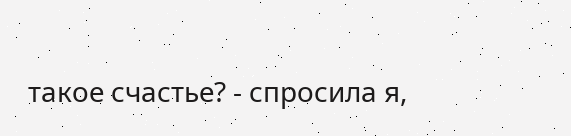такое счастье? - спросила я,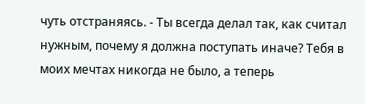чуть отстраняясь. - Ты всегда делал так, как считал нужным, почему я должна поступать иначе? Тебя в моих мечтах никогда не было, а теперь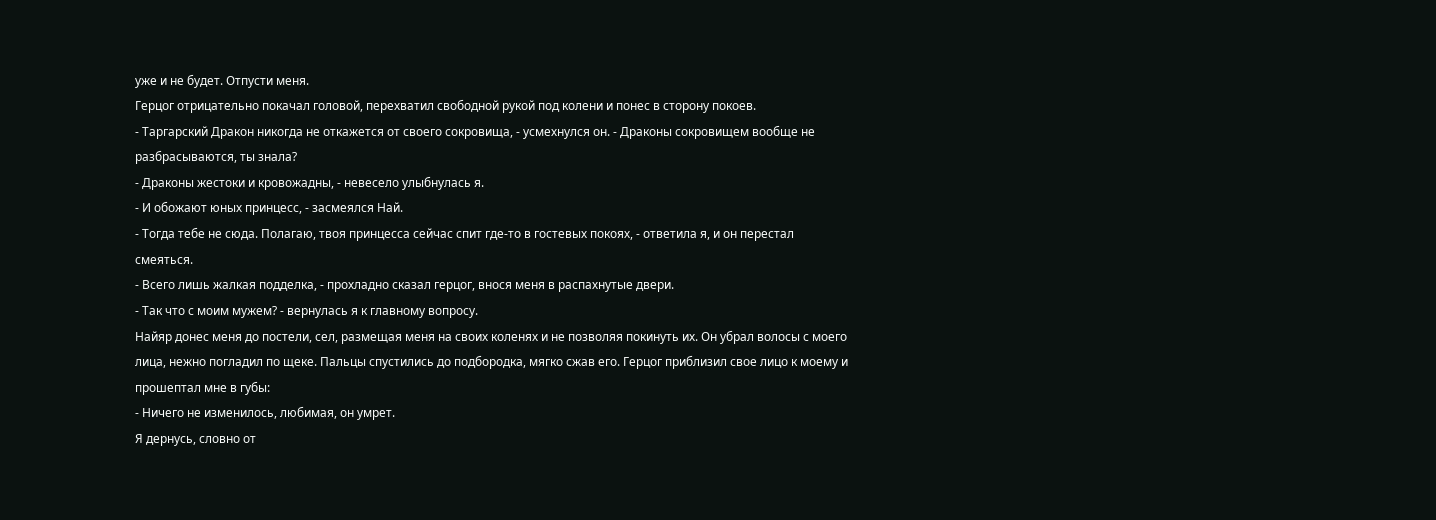уже и не будет. Отпусти меня.
Герцог отрицательно покачал головой, перехватил свободной рукой под колени и понес в сторону покоев.
- Таргарский Дракон никогда не откажется от своего сокровища, - усмехнулся он. - Драконы сокровищем вообще не разбрасываются, ты знала?
- Драконы жестоки и кровожадны, - невесело улыбнулась я.
- И обожают юных принцесс, - засмеялся Най.
- Тогда тебе не сюда. Полагаю, твоя принцесса сейчас спит где-то в гостевых покоях, - ответила я, и он перестал смеяться.
- Всего лишь жалкая подделка, - прохладно сказал герцог, внося меня в распахнутые двери.
- Так что с моим мужем? - вернулась я к главному вопросу.
Найяр донес меня до постели, сел, размещая меня на своих коленях и не позволяя покинуть их. Он убрал волосы с моего лица, нежно погладил по щеке. Пальцы спустились до подбородка, мягко сжав его. Герцог приблизил свое лицо к моему и прошептал мне в губы:
- Ничего не изменилось, любимая, он умрет.
Я дернусь, словно от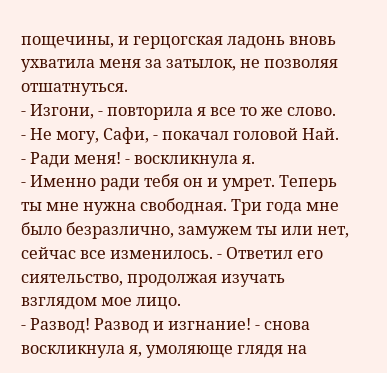пощечины, и герцогская ладонь вновь ухватила меня за затылок, не позволяя отшатнуться.
- Изгони, - повторила я все то же слово.
- Не могу, Сафи, - покачал головой Най.
- Ради меня! - воскликнула я.
- Именно ради тебя он и умрет. Теперь ты мне нужна свободная. Три года мне было безразлично, замужем ты или нет, сейчас все изменилось. - Ответил его сиятельство, продолжая изучать взглядом мое лицо.
- Развод! Развод и изгнание! - снова воскликнула я, умоляюще глядя на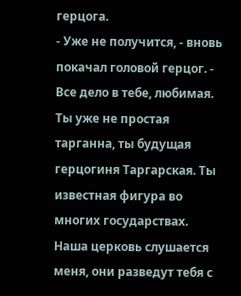герцога.
- Уже не получится, - вновь покачал головой герцог. - Все дело в тебе, любимая. Ты уже не простая тарганна, ты будущая герцогиня Таргарская. Ты известная фигура во многих государствах. Наша церковь слушается меня, они разведут тебя с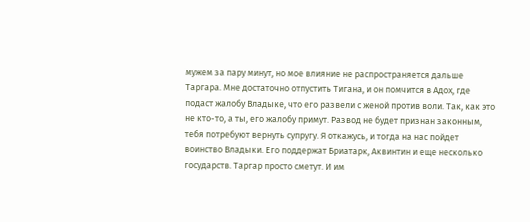мужем за пару минут, но мое влияние не распространяется дальше Таргара. Мне достаточно отпустить Тигана, и он помчится в Адох, где подаст жалобу Владыке, что его развели с женой против воли. Так, как это не кто-то, а ты, его жалобу примут. Развод не будет признан законным, тебя потребуют вернуть супругу. Я откажусь, и тогда на нас пойдет воинство Владыки. Его поддержат Бриатарк, Аквинтин и еще несколько государств. Таргар просто сметут. И им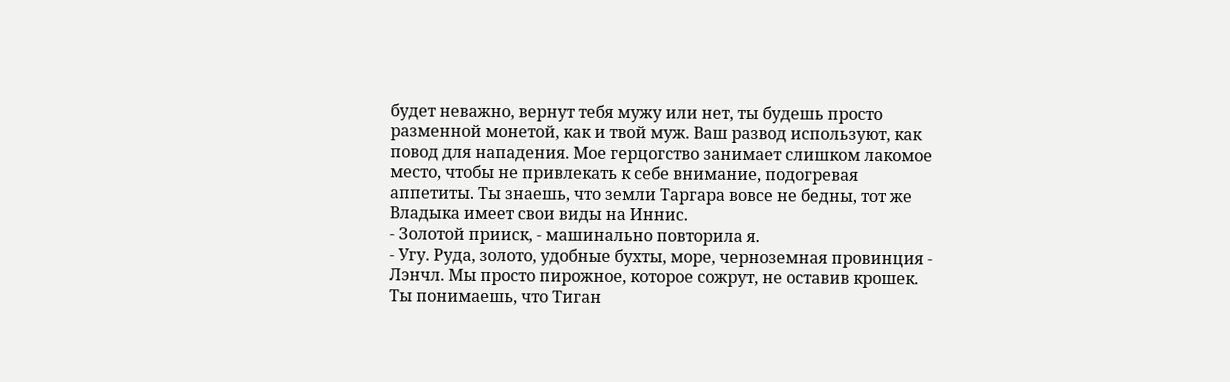будет неважно, вернут тебя мужу или нет, ты будешь просто разменной монетой, как и твой муж. Ваш развод используют, как повод для нападения. Мое герцогство занимает слишком лакомое место, чтобы не привлекать к себе внимание, подогревая аппетиты. Ты знаешь, что земли Таргара вовсе не бедны, тот же Владыка имеет свои виды на Иннис.
- Золотой прииск, - машинально повторила я.
- Угу. Руда, золото, удобные бухты, море, черноземная провинция - Лэнчл. Мы просто пирожное, которое сожрут, не оставив крошек. Ты понимаешь, что Тиган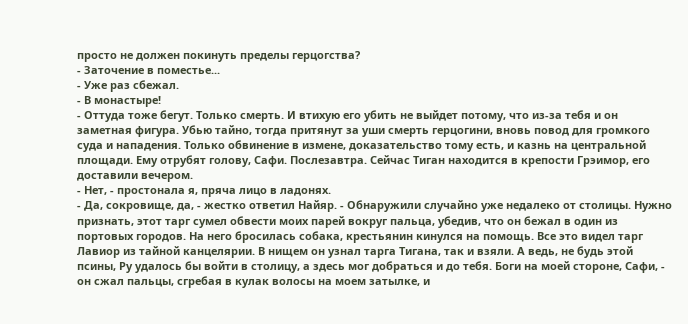просто не должен покинуть пределы герцогства?
- Заточение в поместье...
- Уже раз сбежал.
- В монастыре!
- Оттуда тоже бегут. Только смерть. И втихую его убить не выйдет потому, что из-за тебя и он заметная фигура. Убью тайно, тогда притянут за уши смерть герцогини, вновь повод для громкого суда и нападения. Только обвинение в измене, доказательство тому есть, и казнь на центральной площади. Ему отрубят голову, Сафи. Послезавтра. Сейчас Тиган находится в крепости Грэимор, его доставили вечером.
- Нет, - простонала я, пряча лицо в ладонях.
- Да, сокровище, да, - жестко ответил Найяр. - Обнаружили случайно уже недалеко от столицы. Нужно признать, этот тарг сумел обвести моих парей вокруг пальца, убедив, что он бежал в один из портовых городов. На него бросилась собака, крестьянин кинулся на помощь. Все это видел тарг Лавиор из тайной канцелярии. В нищем он узнал тарга Тигана, так и взяли. А ведь, не будь этой псины, Ру удалось бы войти в столицу, а здесь мог добраться и до тебя. Боги на моей стороне, Сафи, - он сжал пальцы, сгребая в кулак волосы на моем затылке, и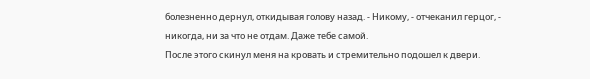болезненно дернул, откидывая голову назад. - Никому, - отчеканил герцог, - никогда, ни за что не отдам. Даже тебе самой.
После этого скинул меня на кровать и стремительно подошел к двери.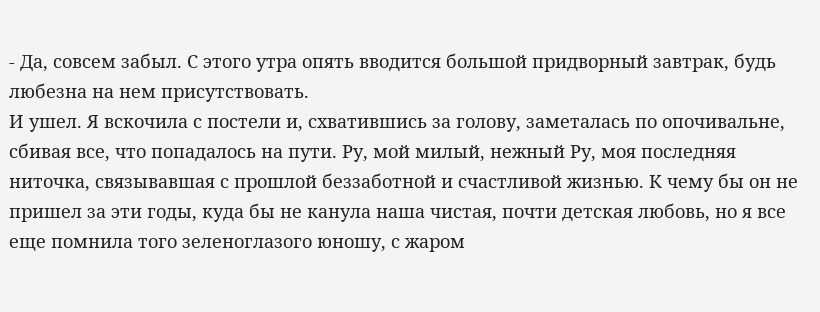- Да, совсем забыл. С этого утра опять вводится большой придворный завтрак, будь любезна на нем присутствовать.
И ушел. Я вскочила с постели и, схватившись за голову, заметалась по опочивальне, сбивая все, что попадалось на пути. Ру, мой милый, нежный Ру, моя последняя ниточка, связывавшая с прошлой беззаботной и счастливой жизнью. К чему бы он не пришел за эти годы, куда бы не канула наша чистая, почти детская любовь, но я все еще помнила того зеленоглазого юношу, с жаром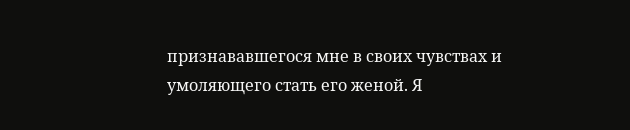признававшегося мне в своих чувствах и умоляющего стать его женой. Я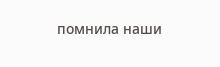помнила наши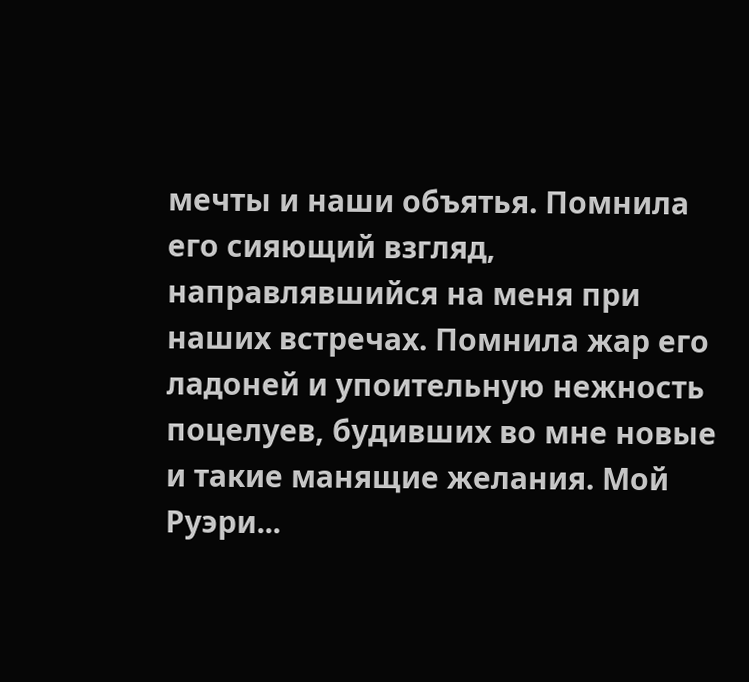мечты и наши объятья. Помнила его сияющий взгляд, направлявшийся на меня при наших встречах. Помнила жар его ладоней и упоительную нежность поцелуев, будивших во мне новые и такие манящие желания. Мой Руэри...